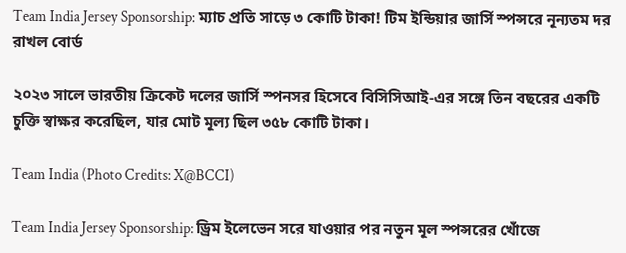Team India Jersey Sponsorship: ম্যাচ প্রতি সাড়ে ৩ কোটি টাকা! টিম ইন্ডিয়ার জার্সি স্পন্সরে নূন্যতম দর রাখল বোর্ড

২০২৩ সালে ভারতীয় ক্রিকেট দলের জার্সি স্পনসর হিসেবে বিসিসিআই-এর সঙ্গে তিন বছরের একটি চুক্তি স্বাক্ষর করেছিল, যার মোট মূল্য ছিল ৩৫৮ কোটি টাকা।

Team India (Photo Credits: X@BCCI)

Team India Jersey Sponsorship: ড্রিম ইলেভেন সরে যাওয়ার পর নতুন মূল স্পন্সরের খোঁজে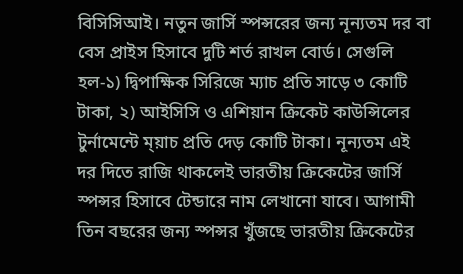বিসিসিআই। নতুন জার্সি স্পন্সরের জন্য নূন্যতম দর বা বেস প্রাইস হিসাবে দুটি শর্ত রাখল বোর্ড। সেগুলি হল-১) দ্বিপাক্ষিক সিরিজে ম্যাচ প্রতি সাড়ে ৩ কোটি টাকা, ২) আইসিসি ও এশিয়ান ক্রিকেট কাউন্সিলের টুর্নামেন্টে ম্য়াচ প্রতি দেড় কোটি টাকা। নূন্যতম এই দর দিতে রাজি থাকলেই ভারতীয় ক্রিকেটের জার্সি স্পন্সর হিসাবে টেন্ডারে নাম লেখানো যাবে। আগামী তিন বছরের জন্য স্পন্সর খুঁজছে ভারতীয় ক্রিকেটের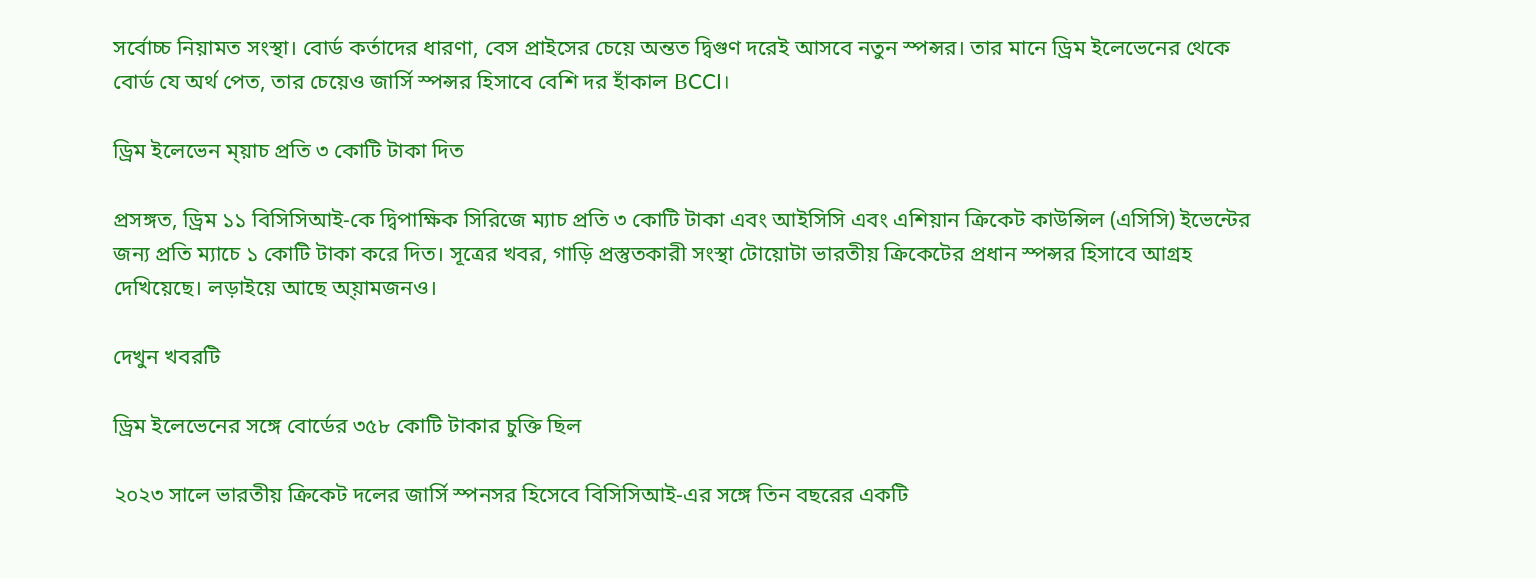সর্বোচ্চ নিয়ামত সংস্থা। বোর্ড কর্তাদের ধারণা, বেস প্রাইসের চেয়ে অন্তত দ্বিগুণ দরেই আসবে নতুন স্পন্সর। তার মানে ড্রিম ইলেভেনের থেকে বোর্ড যে অর্থ পেত, তার চেয়েও জার্সি স্পন্সর হিসাবে বেশি দর হাঁকাল BCCI।

ড্রিম ইলেভেন ম্য়াচ প্রতি ৩ কোটি টাকা দিত

প্রসঙ্গত, ড্রিম ১১ বিসিসিআই-কে দ্বিপাক্ষিক সিরিজে ম্যাচ প্রতি ৩ কোটি টাকা এবং আইসিসি এবং এশিয়ান ক্রিকেট কাউন্সিল (এসিসি) ইভেন্টের জন্য প্রতি ম্যাচে ১ কোটি টাকা করে দিত। সূত্রের খবর, গাড়ি প্রস্তুতকারী সংস্থা টোয়োটা ভারতীয় ক্রিকেটের প্রধান স্পন্সর হিসাবে আগ্রহ দেখিয়েছে। লড়াইয়ে আছে অ্য়ামজনও।

দেখুন খবরটি

ড্রিম ইলেভেনের সঙ্গে বোর্ডের ৩৫৮ কোটি টাকার চুক্তি ছিল

২০২৩ সালে ভারতীয় ক্রিকেট দলের জার্সি স্পনসর হিসেবে বিসিসিআই-এর সঙ্গে তিন বছরের একটি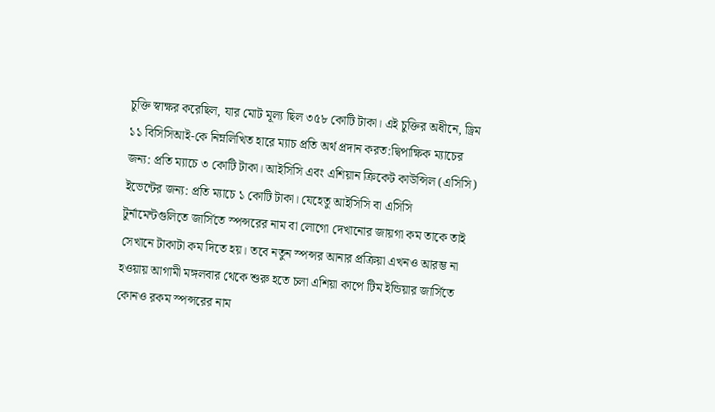চুক্তি স্বাক্ষর করেছিল, যার মোট মূল্য ছিল ৩৫৮ কোটি টাকা। এই চুক্তির অধীনে, ড্রিম ১১ বিসিসিআই-কে নিম্নলিখিত হারে ম্যাচ প্রতি অর্থ প্রদান করত:দ্বিপাক্ষিক ম্যাচের জন্য: প্রতি ম্যাচে ৩ কোটি টাকা। আইসিসি এবং এশিয়ান ক্রিকেট কাউন্সিল (এসিসি) ইভেন্টের জন্য: প্রতি ম্যাচে ১ কোটি টাকা। যেহেতু আইসিসি বা এসিসি টুর্নামেন্টগুলিতে জার্সিতে স্পন্সরের নাম বা লোগো দেখানোর জায়গা কম তাকে তাই সেখানে টাকাটা কম দিতে হয়। তবে নতুন স্পন্সর আনার প্রক্রিয়া এখনও আরম্ভ না হওয়ায় আগামী মঙ্গলবার থেকে শুরু হতে চলা এশিয়া কাপে টিম ইন্ডিয়ার জার্সিতে কোনও রকম স্পন্সরের নাম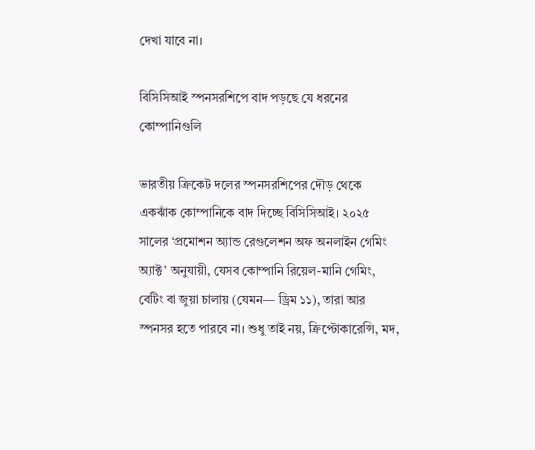দেখা যাবে না।

বিসিসিআই স্পনসরশিপে বাদ পড়ছে যে ধরনের কোম্পানিগুলি

ভারতীয় ক্রিকেট দলের স্পনসরশিপের দৌড় থেকে একঝাঁক কোম্পানিকে বাদ দিচ্ছে বিসিসিআই। ২০২৫ সালের ‘প্রমোশন অ্যান্ড রেগুলেশন অফ অনলাইন গেমিং অ্যাক্ট’ অনুযায়ী, যেসব কোম্পানি রিয়েল-মানি গেমিং, বেটিং বা জুয়া চালায় (যেমন— ড্রিম ১১), তারা আর স্পনসর হতে পারবে না। শুধু তাই নয়, ক্রিপ্টোকারেন্সি, মদ,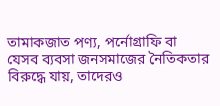তামাকজাত পণ্য, পর্নোগ্রাফি বা যেসব ব্যবসা জনসমাজের নৈতিকতার বিরুদ্ধে যায়, তাদেরও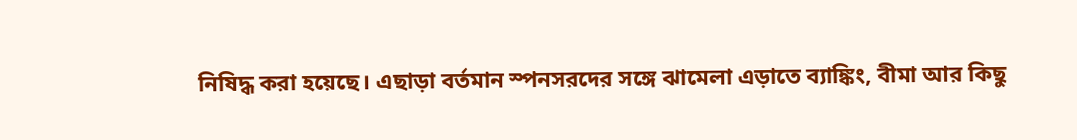নিষিদ্ধ করা হয়েছে। এছাড়া বর্তমান স্পনসরদের সঙ্গে ঝামেলা এড়াতে ব্যাঙ্কিং, বীমা আর কিছু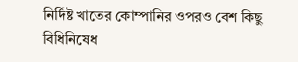নির্দিষ্ট খাতের কোম্পানির ওপরও বেশ কিছু বিধিনিষেধ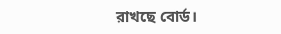রাখছে বোর্ড।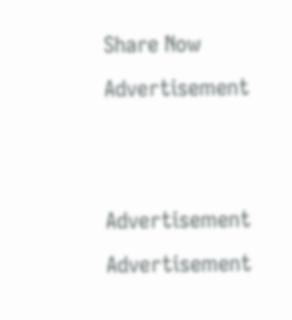Share Now
Advertisement


Advertisement
Advertisement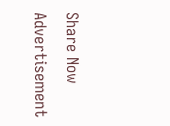Share Now
Advertisement